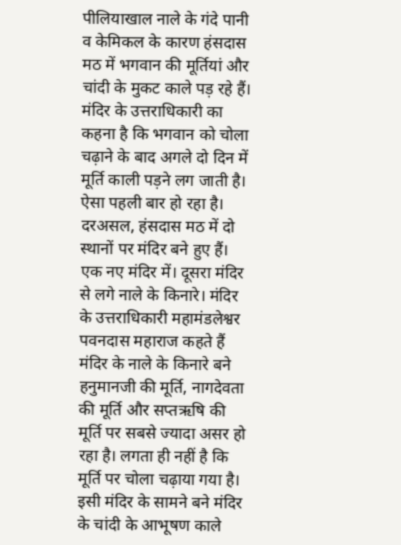पीलियाखाल नाले के गंदे पानी व केमिकल के कारण हंसदास मठ में भगवान की मूर्तियां और चांदी के मुकट काले पड़ रहे हैं। मंदिर के उत्तराधिकारी का कहना है कि भगवान को चोला चढ़ाने के बाद अगले दो दिन में मूर्ति काली पड़ने लग जाती है। ऐसा पहली बार हो रहा है। दरअसल, हंसदास मठ में दो स्थानों पर मंदिर बने हुए हैं। एक नए मंदिर में। दूसरा मंदिर से लगे नाले के किनारे। मंदिर के उत्तराधिकारी महामंडलेश्वर पवनदास महाराज कहते हैं मंदिर के नाले के किनारे बने हनुमानजी की मूर्ति, नागदेवता की मूर्ति और सप्तऋषि की मूर्ति पर सबसे ज्यादा असर हो रहा है। लगता ही नहीं है कि मूर्ति पर चोला चढ़ाया गया है। इसी मंदिर के सामने बने मंदिर के चांदी के आभूषण काले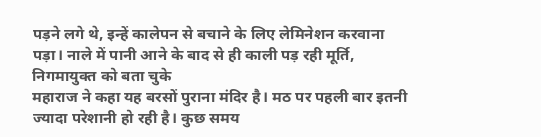पड़ने लगे थे, इन्हें कालेपन से बचाने के लिए लेमिनेशन करवाना पड़ा। नाले में पानी आने के बाद से ही काली पड़ रही मूर्ति, निगमायुक्त को बता चुके
महाराज ने कहा यह बरसों पुराना मंदिर है। मठ पर पहली बार इतनी ज्यादा परेशानी हो रही है। कुछ समय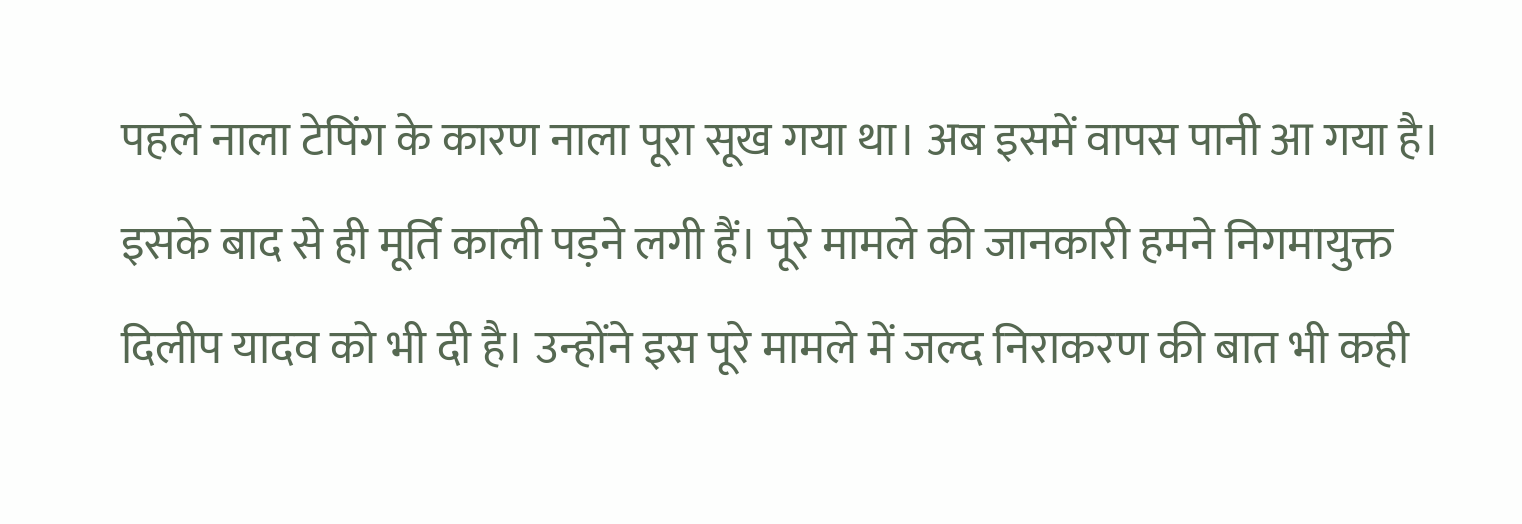पहले नाला टेपिंग के कारण नाला पूरा सूख गया था। अब इसमें वापस पानी आ गया है। इसके बाद से ही मूर्ति काली पड़ने लगी हैं। पूरे मामले की जानकारी हमने निगमायुक्त दिलीप यादव को भी दी है। उन्होंने इस पूरे मामले में जल्द निराकरण की बात भी कही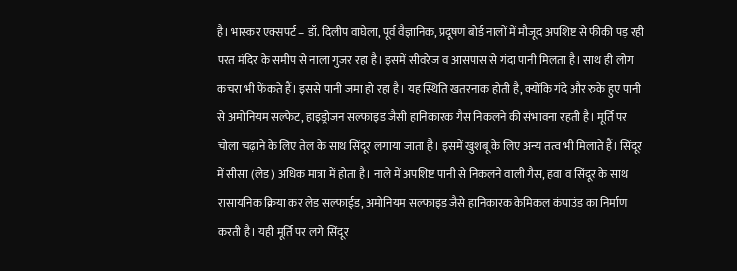है। भास्कर एक्सपर्ट – डॉ. दिलीप वाघेला, पूर्व वैज्ञानिक, प्रदूषण बोर्ड नालों में मौजूद अपशिष्ट से फीकी पड़ रही परत मंदिर के समीप से नाला गुजर रहा है। इसमें सीवरेज व आसपास से गंदा पानी मिलता है। साथ ही लोग कचरा भी फेंकते हैं। इससे पानी जमा हो रहा है। यह स्थिति खतरनाक होती है, क्योंकि गंदे और रुके हुए पानी से अमोनियम सल्फेट, हाइड्रोजन सल्फाइड जैसी हानिकारक गैस निकलने की संभावना रहती है। मूर्ति पर चोला चढ़ाने के लिए तेल के साथ सिंदूर लगाया जाता है। इसमें खुशबू के लिए अन्य तत्व भी मिलाते हैं। सिंदूर में सीसा (लेड) अधिक मात्रा में होता है। नाले में अपशिष्ट पानी से निकलने वाली गैस, हवा व सिंदूर के साथ रासायनिक क्रिया कर लेड सल्फाईड, अमोनियम सल्फाइड जैसे हानिकारक केमिकल कंपाउंड का निर्माण करती है। यही मूर्ति पर लगे सिंदूर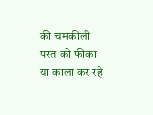की चमकीली परत को फीका या काला कर रहे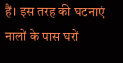हैं। इस तरह की घटनाएं नालों के पास घरों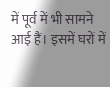में पूर्व में भी सामने आई हैं। इसमें घरों में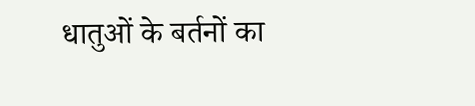धातुओं के बर्तनों का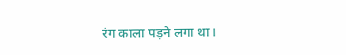रंग काला पड़ने लगा था।